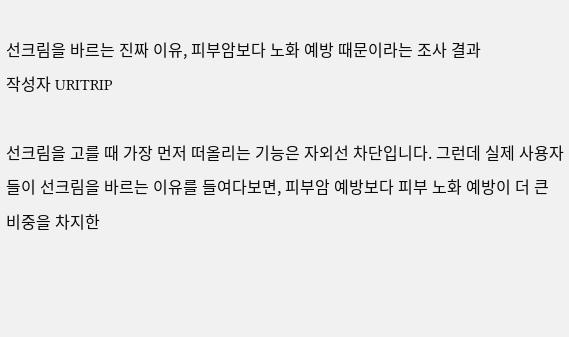선크림을 바르는 진짜 이유, 피부암보다 노화 예방 때문이라는 조사 결과
작성자 URITRIP

선크림을 고를 때 가장 먼저 떠올리는 기능은 자외선 차단입니다. 그런데 실제 사용자들이 선크림을 바르는 이유를 들여다보면, 피부암 예방보다 피부 노화 예방이 더 큰 비중을 차지한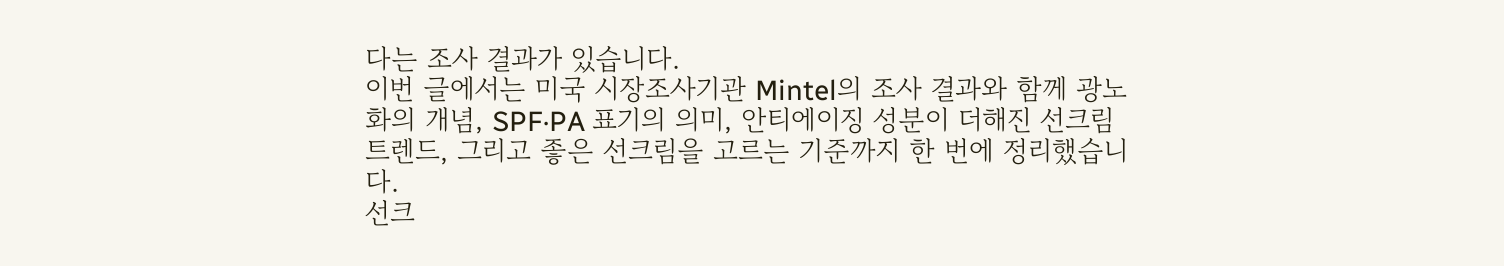다는 조사 결과가 있습니다.
이번 글에서는 미국 시장조사기관 Mintel의 조사 결과와 함께 광노화의 개념, SPF·PA 표기의 의미, 안티에이징 성분이 더해진 선크림 트렌드, 그리고 좋은 선크림을 고르는 기준까지 한 번에 정리했습니다.
선크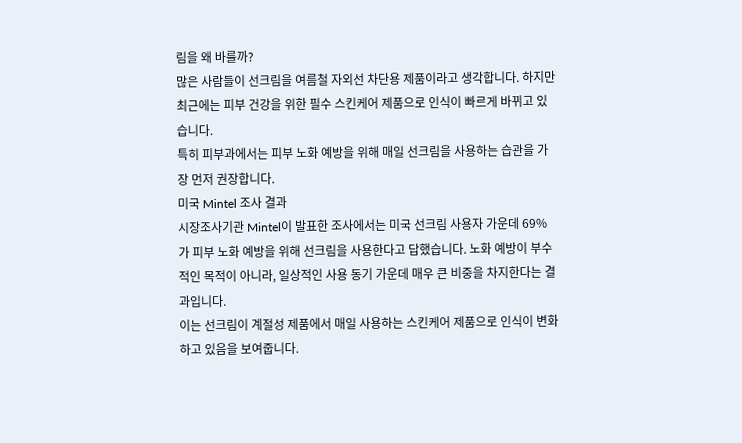림을 왜 바를까?
많은 사람들이 선크림을 여름철 자외선 차단용 제품이라고 생각합니다. 하지만 최근에는 피부 건강을 위한 필수 스킨케어 제품으로 인식이 빠르게 바뀌고 있습니다.
특히 피부과에서는 피부 노화 예방을 위해 매일 선크림을 사용하는 습관을 가장 먼저 권장합니다.
미국 Mintel 조사 결과
시장조사기관 Mintel이 발표한 조사에서는 미국 선크림 사용자 가운데 69%가 피부 노화 예방을 위해 선크림을 사용한다고 답했습니다. 노화 예방이 부수적인 목적이 아니라, 일상적인 사용 동기 가운데 매우 큰 비중을 차지한다는 결과입니다.
이는 선크림이 계절성 제품에서 매일 사용하는 스킨케어 제품으로 인식이 변화하고 있음을 보여줍니다.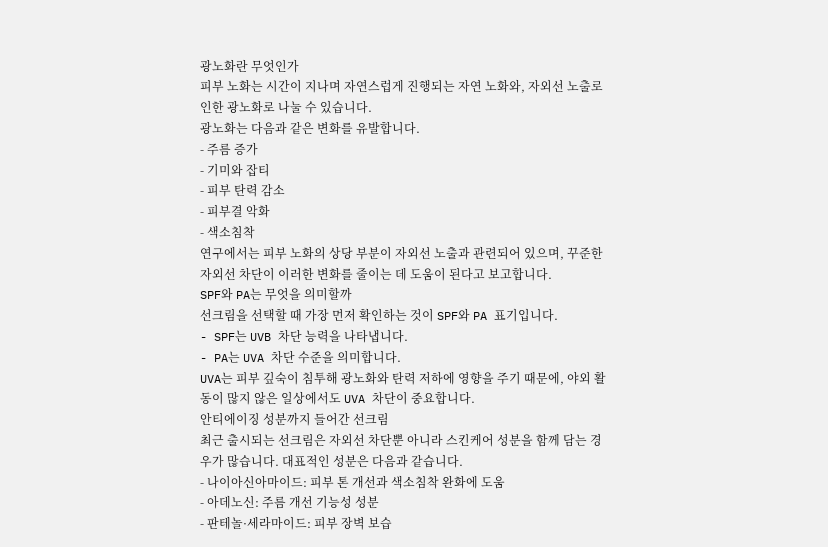광노화란 무엇인가
피부 노화는 시간이 지나며 자연스럽게 진행되는 자연 노화와, 자외선 노출로 인한 광노화로 나눌 수 있습니다.
광노화는 다음과 같은 변화를 유발합니다.
- 주름 증가
- 기미와 잡티
- 피부 탄력 감소
- 피부결 악화
- 색소침착
연구에서는 피부 노화의 상당 부분이 자외선 노출과 관련되어 있으며, 꾸준한 자외선 차단이 이러한 변화를 줄이는 데 도움이 된다고 보고합니다.
SPF와 PA는 무엇을 의미할까
선크림을 선택할 때 가장 먼저 확인하는 것이 SPF와 PA 표기입니다.
- SPF는 UVB 차단 능력을 나타냅니다.
- PA는 UVA 차단 수준을 의미합니다.
UVA는 피부 깊숙이 침투해 광노화와 탄력 저하에 영향을 주기 때문에, 야외 활동이 많지 않은 일상에서도 UVA 차단이 중요합니다.
안티에이징 성분까지 들어간 선크림
최근 출시되는 선크림은 자외선 차단뿐 아니라 스킨케어 성분을 함께 담는 경우가 많습니다. 대표적인 성분은 다음과 같습니다.
- 나이아신아마이드: 피부 톤 개선과 색소침착 완화에 도움
- 아데노신: 주름 개선 기능성 성분
- 판테놀·세라마이드: 피부 장벽 보습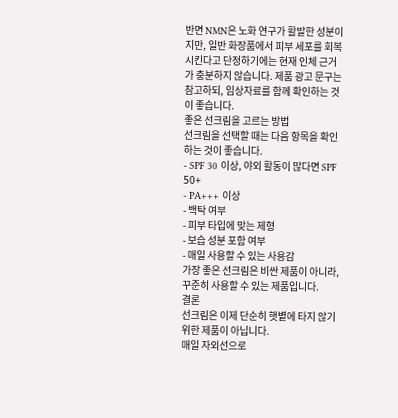반면 NMN은 노화 연구가 활발한 성분이지만, 일반 화장품에서 피부 세포를 회복시킨다고 단정하기에는 현재 인체 근거가 충분하지 않습니다. 제품 광고 문구는 참고하되, 임상자료를 함께 확인하는 것이 좋습니다.
좋은 선크림을 고르는 방법
선크림을 선택할 때는 다음 항목을 확인하는 것이 좋습니다.
- SPF 30 이상, 야외 활동이 많다면 SPF 50+
- PA+++ 이상
- 백탁 여부
- 피부 타입에 맞는 제형
- 보습 성분 포함 여부
- 매일 사용할 수 있는 사용감
가장 좋은 선크림은 비싼 제품이 아니라, 꾸준히 사용할 수 있는 제품입니다.
결론
선크림은 이제 단순히 햇볕에 타지 않기 위한 제품이 아닙니다.
매일 자외선으로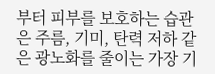부터 피부를 보호하는 습관은 주름, 기미, 탄력 저하 같은 광노화를 줄이는 가장 기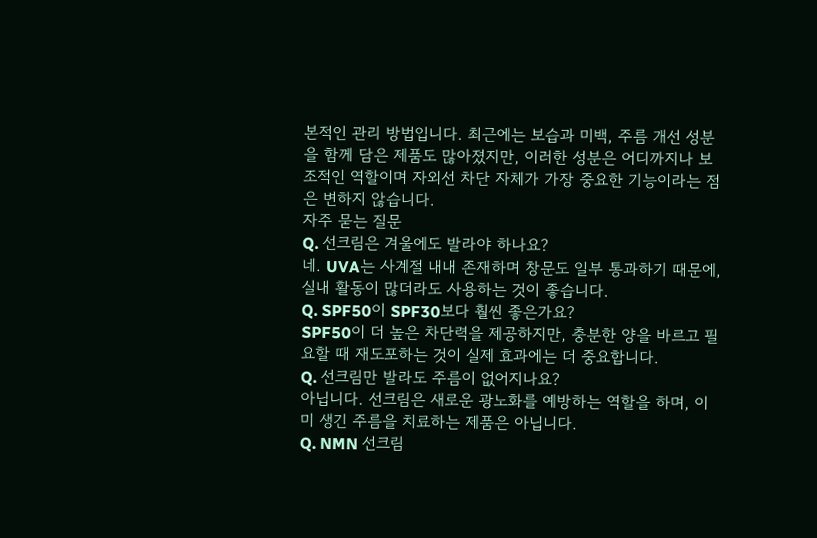본적인 관리 방법입니다. 최근에는 보습과 미백, 주름 개선 성분을 함께 담은 제품도 많아졌지만, 이러한 성분은 어디까지나 보조적인 역할이며 자외선 차단 자체가 가장 중요한 기능이라는 점은 변하지 않습니다.
자주 묻는 질문
Q. 선크림은 겨울에도 발라야 하나요?
네. UVA는 사계절 내내 존재하며 창문도 일부 통과하기 때문에, 실내 활동이 많더라도 사용하는 것이 좋습니다.
Q. SPF50이 SPF30보다 훨씬 좋은가요?
SPF50이 더 높은 차단력을 제공하지만, 충분한 양을 바르고 필요할 때 재도포하는 것이 실제 효과에는 더 중요합니다.
Q. 선크림만 발라도 주름이 없어지나요?
아닙니다. 선크림은 새로운 광노화를 예방하는 역할을 하며, 이미 생긴 주름을 치료하는 제품은 아닙니다.
Q. NMN 선크림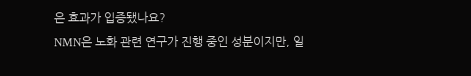은 효과가 입증됐나요?
NMN은 노화 관련 연구가 진행 중인 성분이지만, 일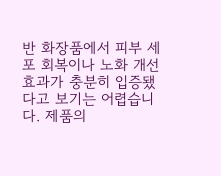반 화장품에서 피부 세포 회복이나 노화 개선 효과가 충분히 입증됐다고 보기는 어렵습니다. 제품의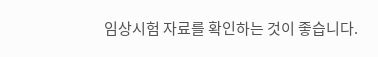임상시험 자료를 확인하는 것이 좋습니다.